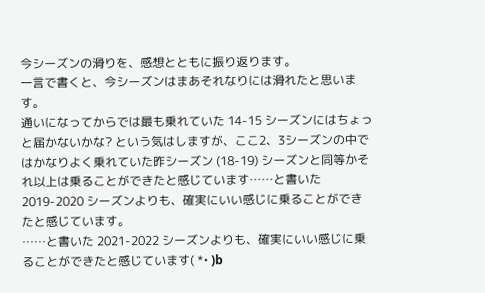今シーズンの滑りを、感想とともに振り返ります。
一言で書くと、今シーズンはまあそれなりには滑れたと思います。
通いになってからでは最も乗れていた 14-15 シーズンにはちょっと届かないかな? という気はしますが、ここ2、3シーズンの中ではかなりよく乗れていた昨シーズン (18-19) シーズンと同等かそれ以上は乗ることができたと感じています……と書いた 2019-2020 シーズンよりも、確実にいい感じに乗ることができたと感じています。
……と書いた 2021-2022 シーズンよりも、確実にいい感じに乗ることができたと感じています( *• )b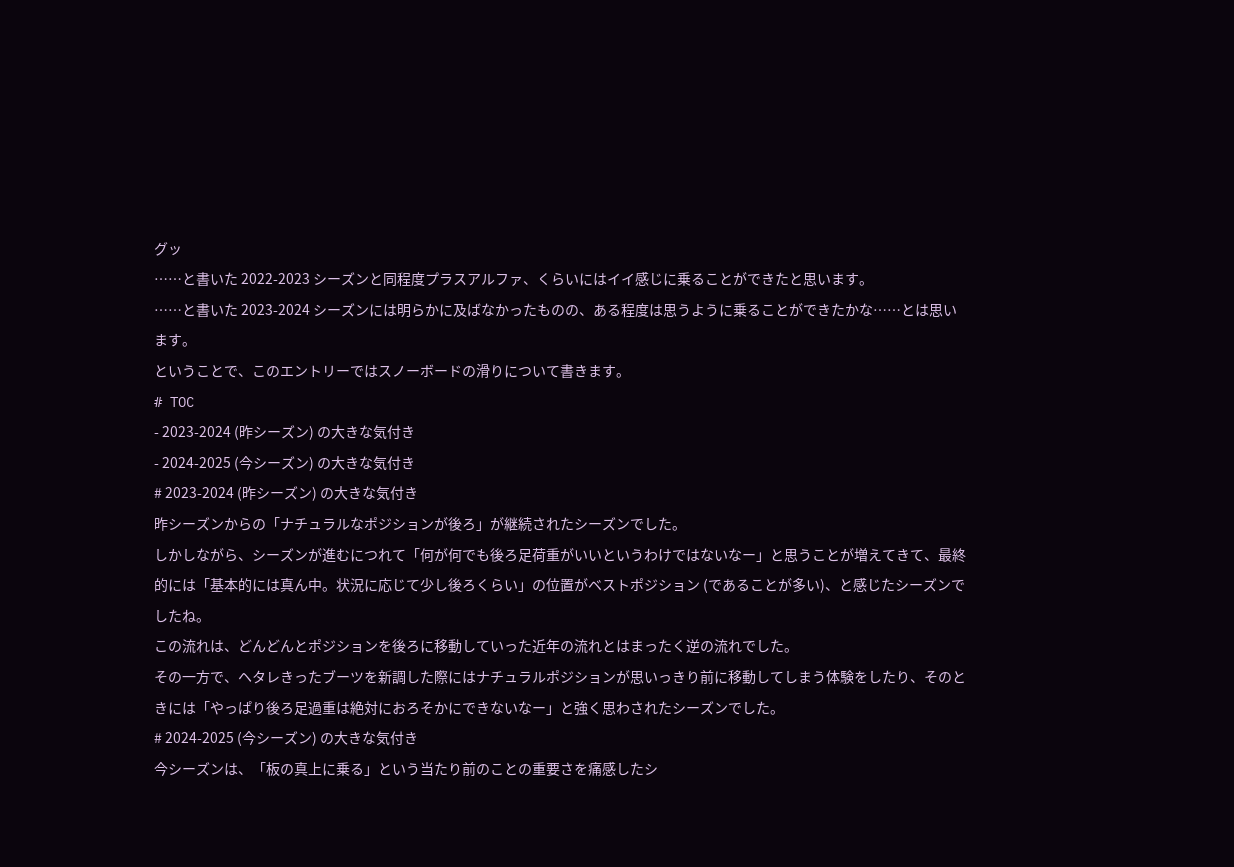グッ
……と書いた 2022-2023 シーズンと同程度プラスアルファ、くらいにはイイ感じに乗ることができたと思います。
……と書いた 2023-2024 シーズンには明らかに及ばなかったものの、ある程度は思うように乗ることができたかな……とは思います。
ということで、このエントリーではスノーボードの滑りについて書きます。
# TOC
- 2023-2024 (昨シーズン) の大きな気付き
- 2024-2025 (今シーズン) の大きな気付き
# 2023-2024 (昨シーズン) の大きな気付き
昨シーズンからの「ナチュラルなポジションが後ろ」が継続されたシーズンでした。
しかしながら、シーズンが進むにつれて「何が何でも後ろ足荷重がいいというわけではないなー」と思うことが増えてきて、最終的には「基本的には真ん中。状況に応じて少し後ろくらい」の位置がベストポジション (であることが多い)、と感じたシーズンでしたね。
この流れは、どんどんとポジションを後ろに移動していった近年の流れとはまったく逆の流れでした。
その一方で、ヘタレきったブーツを新調した際にはナチュラルポジションが思いっきり前に移動してしまう体験をしたり、そのときには「やっぱり後ろ足過重は絶対におろそかにできないなー」と強く思わされたシーズンでした。
# 2024-2025 (今シーズン) の大きな気付き
今シーズンは、「板の真上に乗る」という当たり前のことの重要さを痛感したシ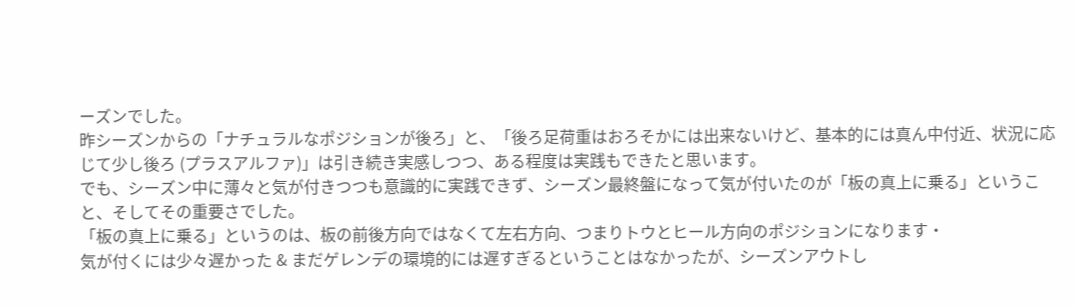ーズンでした。
昨シーズンからの「ナチュラルなポジションが後ろ」と、「後ろ足荷重はおろそかには出来ないけど、基本的には真ん中付近、状況に応じて少し後ろ (プラスアルファ)」は引き続き実感しつつ、ある程度は実践もできたと思います。
でも、シーズン中に薄々と気が付きつつも意識的に実践できず、シーズン最終盤になって気が付いたのが「板の真上に乗る」ということ、そしてその重要さでした。
「板の真上に乗る」というのは、板の前後方向ではなくて左右方向、つまりトウとヒール方向のポジションになります・
気が付くには少々遅かった & まだゲレンデの環境的には遅すぎるということはなかったが、シーズンアウトし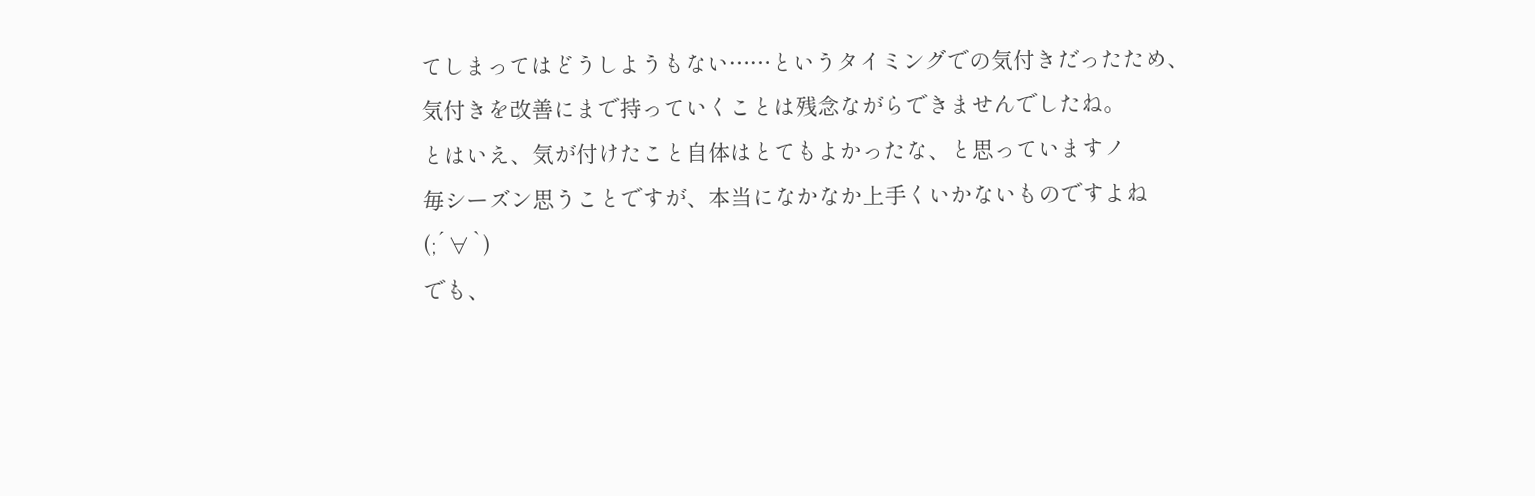てしまってはどうしようもない……というタイミングでの気付きだったため、気付きを改善にまで持っていくことは残念ながらできませんでしたね。
とはいえ、気が付けたこと自体はとてもよかったな、と思っていますノ
毎シーズン思うことですが、本当になかなか上手くいかないものですよね(;´∀`)
でも、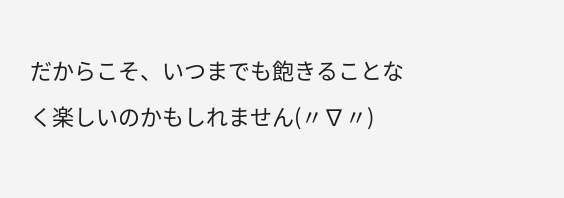だからこそ、いつまでも飽きることなく楽しいのかもしれません(〃∇〃)